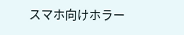スマホ向けホラー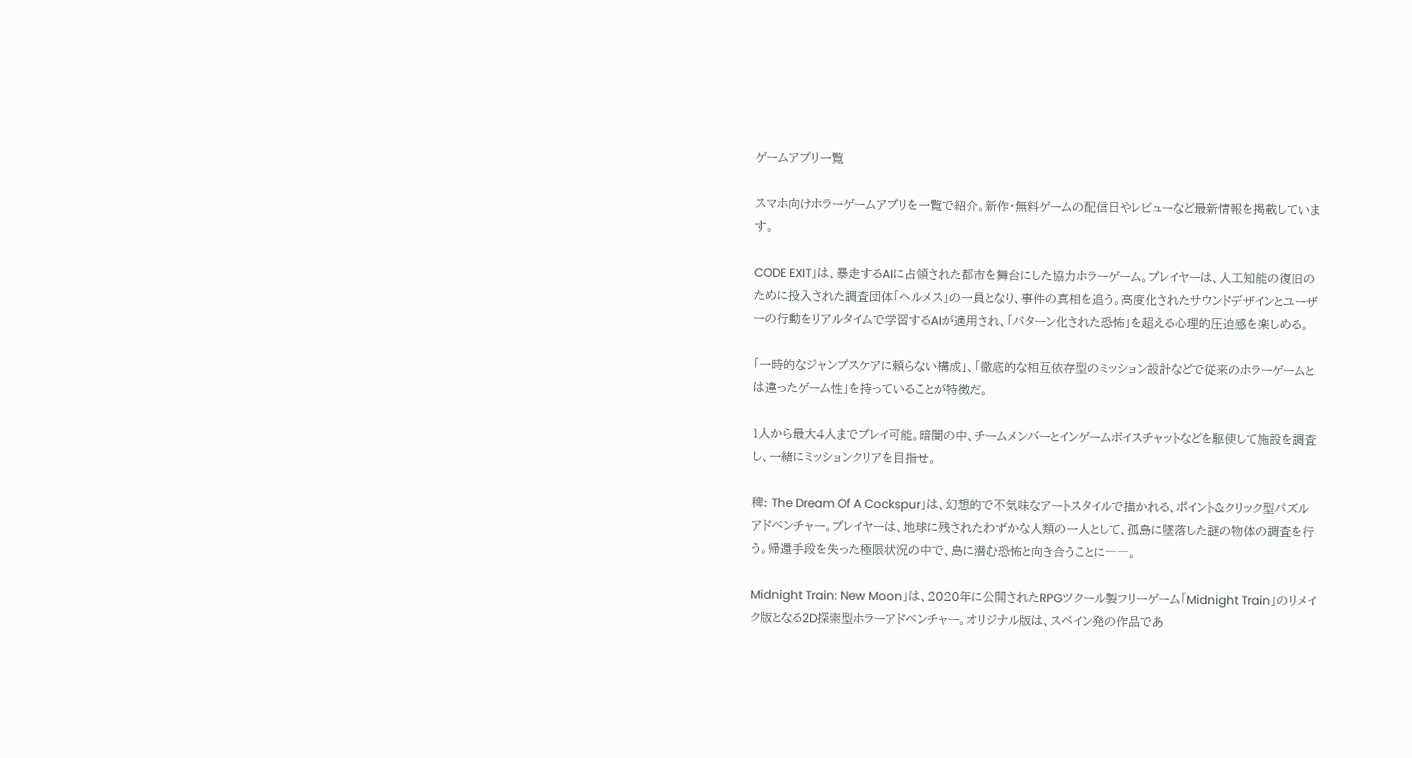ゲームアプリ一覧

スマホ向けホラーゲームアプリを一覧で紹介。新作・無料ゲームの配信日やレビューなど最新情報を掲載しています。

CODE EXIT」は、暴走するAIに占領された都市を舞台にした協力ホラーゲーム。プレイヤーは、人工知能の復旧のために投入された調査団体「ヘルメス」の一員となり、事件の真相を追う。高度化されたサウンドデザインとユーザーの行動をリアルタイムで学習するAIが適用され、「パターン化された恐怖」を超える心理的圧迫感を楽しめる。

「一時的なジャンプスケアに頼らない構成」、「徹底的な相互依存型のミッション設計などで従来のホラーゲームとは違ったゲーム性」を持っていることが特徴だ。

1人から最大4人までプレイ可能。暗闇の中、チームメンバーとインゲームボイスチャットなどを駆使して施設を調査し、一緒にミッションクリアを目指せ。

稗: The Dream Of A Cockspur」は、幻想的で不気味なアートスタイルで描かれる、ポイント&クリック型パズルアドベンチャー。プレイヤーは、地球に残されたわずかな人類の一人として、孤島に墜落した謎の物体の調査を行う。帰還手段を失った極限状況の中で、島に潜む恐怖と向き合うことに――。

Midnight Train: New Moon」は、2020年に公開されたRPGツクール製フリーゲーム「Midnight Train」のリメイク版となる2D探索型ホラーアドベンチャー。オリジナル版は、スペイン発の作品であ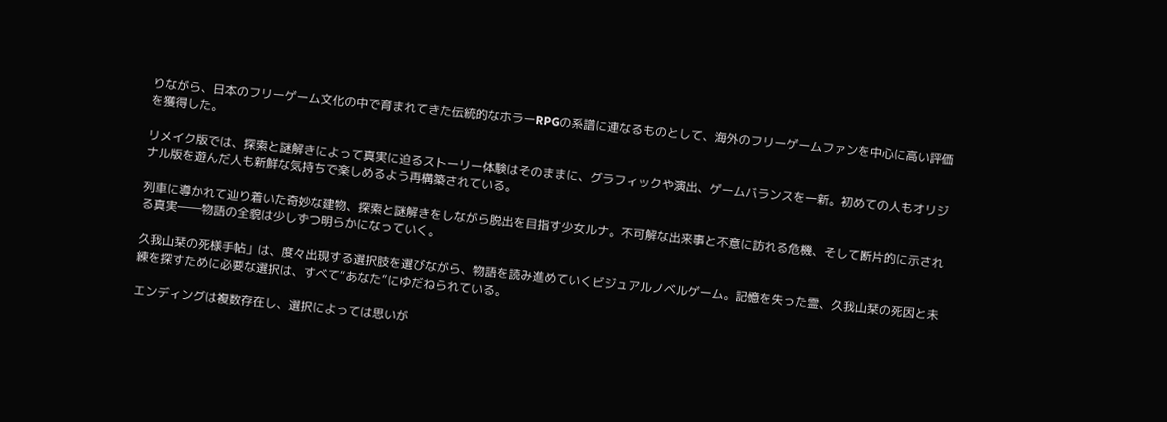りながら、日本のフリーゲーム文化の中で育まれてきた伝統的なホラーRPGの系譜に連なるものとして、海外のフリーゲームファンを中心に高い評価を獲得した。

リメイク版では、探索と謎解きによって真実に迫るストーリー体験はそのままに、グラフィックや演出、ゲームバランスを一新。初めての人もオリジナル版を遊んだ人も新鮮な気持ちで楽しめるよう再構築されている。

列車に導かれて辿り着いた奇妙な建物、探索と謎解きをしながら脱出を目指す少女ルナ。不可解な出来事と不意に訪れる危機、そして断片的に示される真実――物語の全貌は少しずつ明らかになっていく。

久我山栞の死様手帖」は、度々出現する選択肢を選びながら、物語を読み進めていくビジュアルノベルゲーム。記憶を失った霊、久我山栞の死因と未練を探すために必要な選択は、すべて“あなた”にゆだねられている。

エンディングは複数存在し、選択によっては思いが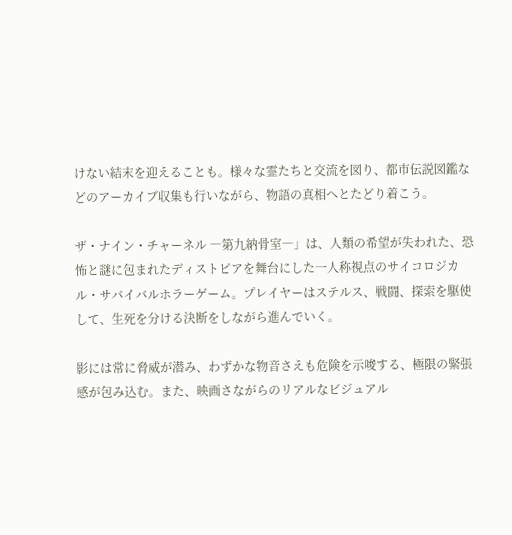けない結末を迎えることも。様々な霊たちと交流を図り、都市伝説図鑑などのアーカイブ収集も行いながら、物語の真相へとたどり着こう。

ザ・ナイン・チャーネル ―第九納骨室―」は、人類の希望が失われた、恐怖と謎に包まれたディストピアを舞台にした一人称視点のサイコロジカル・サバイバルホラーゲーム。プレイヤーはステルス、戦闘、探索を駆使して、生死を分ける決断をしながら進んでいく。

影には常に脅威が潜み、わずかな物音さえも危険を示唆する、極限の緊張感が包み込む。また、映画さながらのリアルなビジュアル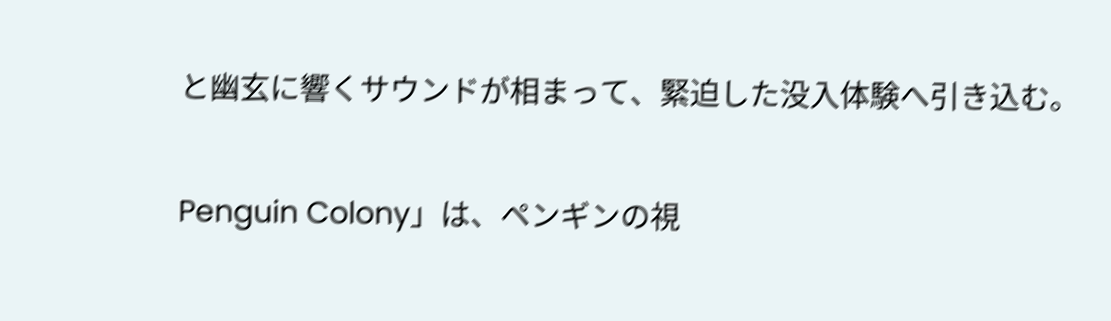と幽玄に響くサウンドが相まって、緊迫した没入体験へ引き込む。

Penguin Colony」は、ペンギンの視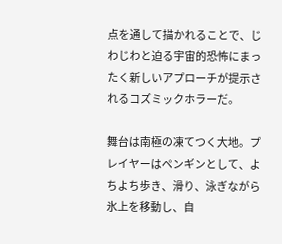点を通して描かれることで、じわじわと迫る宇宙的恐怖にまったく新しいアプローチが提示されるコズミックホラーだ。

舞台は南極の凍てつく大地。プレイヤーはペンギンとして、よちよち歩き、滑り、泳ぎながら氷上を移動し、自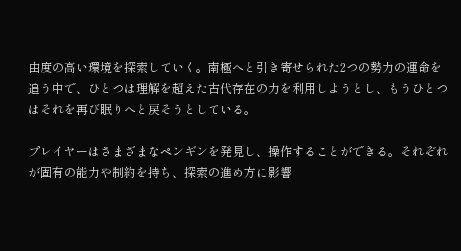由度の高い環境を探索していく。南極へと引き寄せられた2つの勢力の運命を追う中で、ひとつは理解を超えた古代存在の力を利用しようとし、もうひとつはそれを再び眠りへと戻そうとしている。

プレイヤーはさまざまなペンギンを発見し、操作することができる。それぞれが固有の能力や制約を持ち、探索の進め方に影響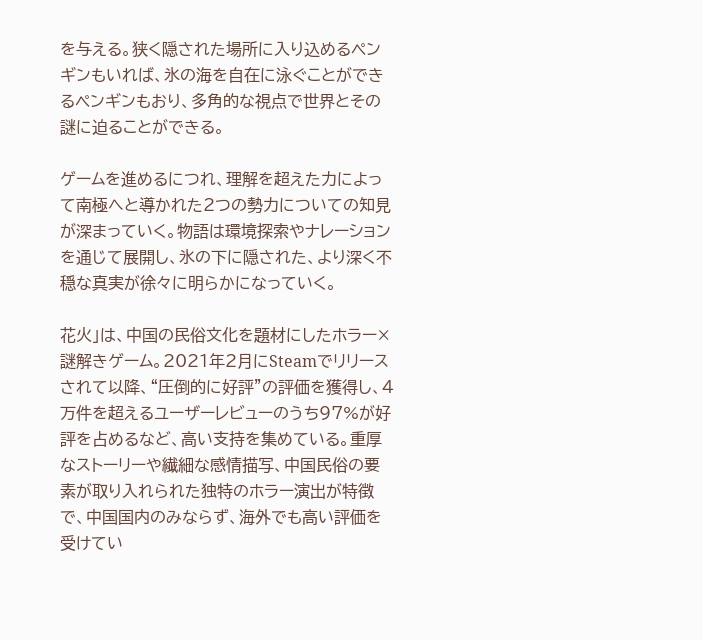を与える。狭く隠された場所に入り込めるペンギンもいれば、氷の海を自在に泳ぐことができるペンギンもおり、多角的な視点で世界とその謎に迫ることができる。

ゲームを進めるにつれ、理解を超えた力によって南極へと導かれた2つの勢力についての知見が深まっていく。物語は環境探索やナレーションを通じて展開し、氷の下に隠された、より深く不穏な真実が徐々に明らかになっていく。

花火」は、中国の民俗文化を題材にしたホラー×謎解きゲーム。2021年2月にSteamでリリースされて以降、“圧倒的に好評”の評価を獲得し、4万件を超えるユーザーレビューのうち97%が好評を占めるなど、高い支持を集めている。重厚なストーリーや繊細な感情描写、中国民俗の要素が取り入れられた独特のホラー演出が特徴で、中国国内のみならず、海外でも高い評価を受けてい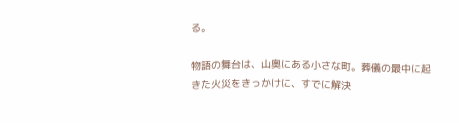る。

物語の舞台は、山奥にある小さな町。葬儀の最中に起きた火災をきっかけに、すでに解決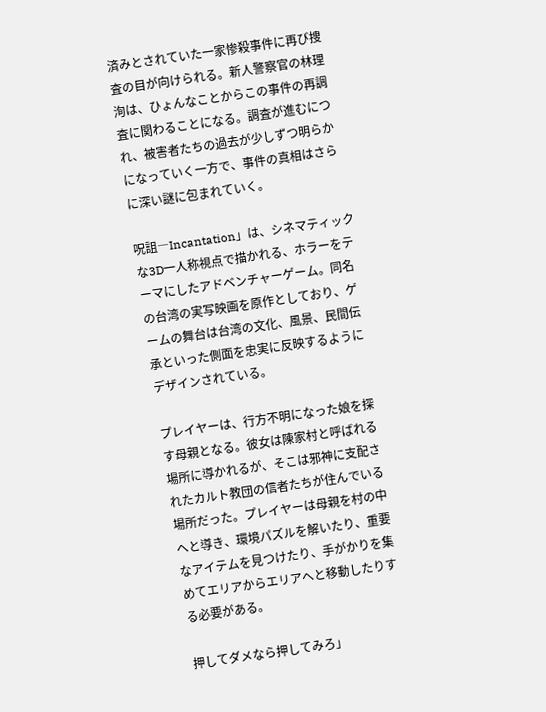済みとされていた一家惨殺事件に再び捜査の目が向けられる。新人警察官の林理洵は、ひょんなことからこの事件の再調査に関わることになる。調査が進むにつれ、被害者たちの過去が少しずつ明らかになっていく一方で、事件の真相はさらに深い謎に包まれていく。

呪詛―Incantation」は、シネマティックな3D一人称視点で描かれる、ホラーをテーマにしたアドベンチャーゲーム。同名の台湾の実写映画を原作としており、ゲームの舞台は台湾の文化、風景、民間伝承といった側面を忠実に反映するようにデザインされている。

プレイヤーは、行方不明になった娘を探す母親となる。彼女は陳家村と呼ばれる場所に導かれるが、そこは邪神に支配されたカルト教団の信者たちが住んでいる場所だった。プレイヤーは母親を村の中へと導き、環境パズルを解いたり、重要なアイテムを見つけたり、手がかりを集めてエリアからエリアへと移動したりする必要がある。

押してダメなら押してみろ」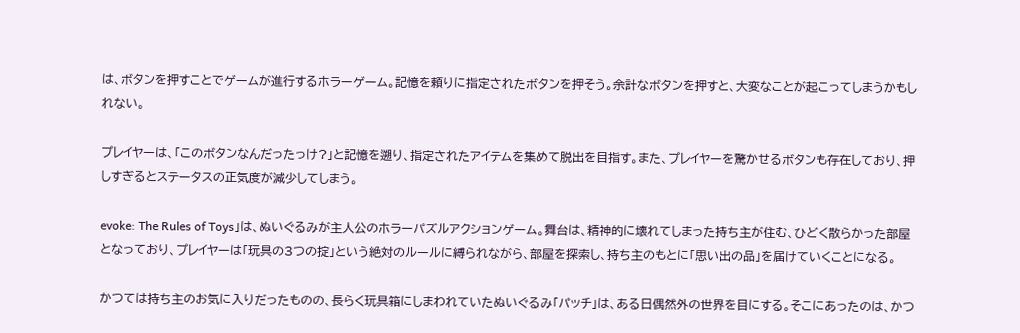は、ボタンを押すことでゲームが進行するホラーゲーム。記憶を頼りに指定されたボタンを押そう。余計なボタンを押すと、大変なことが起こってしまうかもしれない。

プレイヤーは、「このボタンなんだったっけ?」と記憶を遡り、指定されたアイテムを集めて脱出を目指す。また、プレイヤーを驚かせるボタンも存在しており、押しすぎるとステータスの正気度が減少してしまう。

evoke: The Rules of Toys」は、ぬいぐるみが主人公のホラーパズルアクションゲーム。舞台は、精神的に壊れてしまった持ち主が住む、ひどく散らかった部屋となっており、プレイヤーは「玩具の3つの掟」という絶対のルールに縛られながら、部屋を探索し、持ち主のもとに「思い出の品」を届けていくことになる。

かつては持ち主のお気に入りだったものの、長らく玩具箱にしまわれていたぬいぐるみ「パッチ」は、ある日偶然外の世界を目にする。そこにあったのは、かつ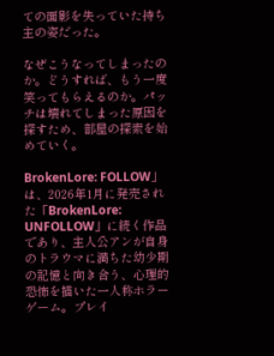ての面影を失っていた持ち主の姿だった。

なぜこうなってしまったのか。どうすれば、もう一度笑ってもらえるのか。パッチは壊れてしまった原因を探すため、部屋の探索を始めていく。

BrokenLore: FOLLOW」は、2026年1月に発売された「BrokenLore: UNFOLLOW」に続く作品であり、主人公アンが自身のトラウマに満ちた幼少期の記憶と向き合う、心理的恐怖を描いた一人称ホラーゲーム。プレイ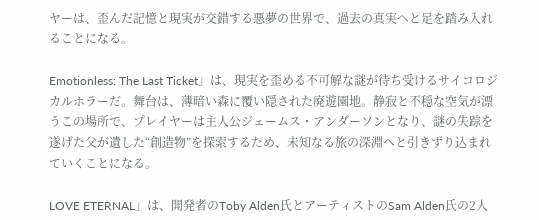ヤーは、歪んだ記憶と現実が交錯する悪夢の世界で、過去の真実へと足を踏み入れることになる。

Emotionless: The Last Ticket」は、現実を歪める不可解な謎が待ち受けるサイコロジカルホラーだ。舞台は、薄暗い森に覆い隠された廃遊園地。静寂と不穏な空気が漂うこの場所で、プレイヤーは主人公ジェームス・アンダーソンとなり、謎の失踪を遂げた父が遺した“創造物”を探索するため、未知なる旅の深淵へと引きずり込まれていくことになる。

LOVE ETERNAL」は、開発者のToby Alden氏とアーティストのSam Alden氏の2人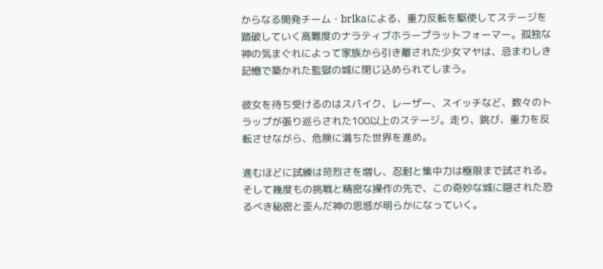からなる開発チーム・brlkaによる、重力反転を駆使してステージを踏破していく高難度のナラティブホラープラットフォーマー。孤独な神の気まぐれによって家族から引き離された少女マヤは、忌まわしき記憶で築かれた監獄の城に閉じ込められてしまう。

彼女を待ち受けるのはスパイク、レーザー、スイッチなど、数々のトラップが張り巡らされた100以上のステージ。走り、跳び、重力を反転させながら、危険に満ちた世界を進め。

進むほどに試練は苛烈さを増し、忍耐と集中力は極限まで試される。そして幾度もの挑戦と精密な操作の先で、この奇妙な城に隠された恐るべき秘密と歪んだ神の思惑が明らかになっていく。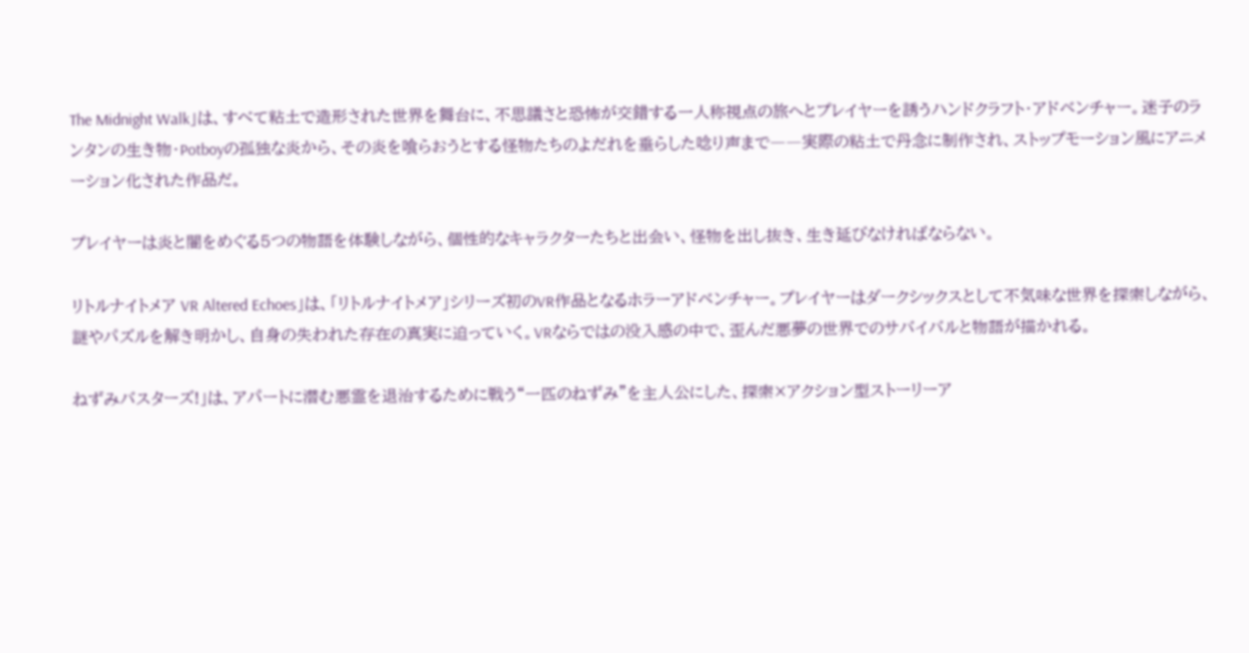The Midnight Walk」は、すべて粘土で造形された世界を舞台に、不思議さと恐怖が交錯する一人称視点の旅へとプレイヤーを誘うハンドクラフト・アドベンチャー。迷子のランタンの生き物・Potboyの孤独な炎から、その炎を喰らおうとする怪物たちのよだれを垂らした唸り声まで――実際の粘土で丹念に制作され、ストップモーション風にアニメーション化された作品だ。

プレイヤーは炎と闇をめぐる5つの物語を体験しながら、個性的なキャラクターたちと出会い、怪物を出し抜き、生き延びなければならない。

リトルナイトメア VR Altered Echoes」は、「リトルナイトメア」シリーズ初のVR作品となるホラーアドベンチャー。プレイヤーはダークシックスとして不気味な世界を探索しながら、謎やパズルを解き明かし、自身の失われた存在の真実に迫っていく。VRならではの没入感の中で、歪んだ悪夢の世界でのサバイバルと物語が描かれる。

ねずみバスターズ!」は、アパートに潜む悪霊を退治するために戦う“一匹のねずみ”を主人公にした、探索×アクション型ストーリーア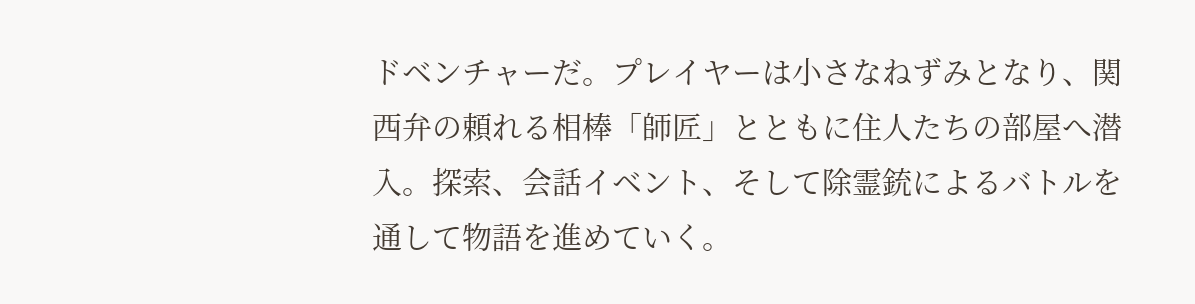ドベンチャーだ。プレイヤーは小さなねずみとなり、関西弁の頼れる相棒「師匠」とともに住人たちの部屋へ潜入。探索、会話イベント、そして除霊銃によるバトルを通して物語を進めていく。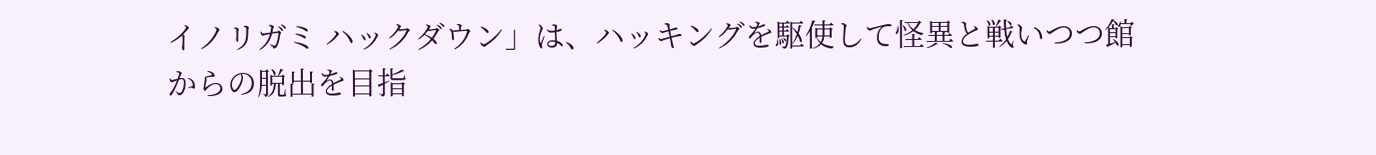イノリガミ ハックダウン」は、ハッキングを駆使して怪異と戦いつつ館からの脱出を目指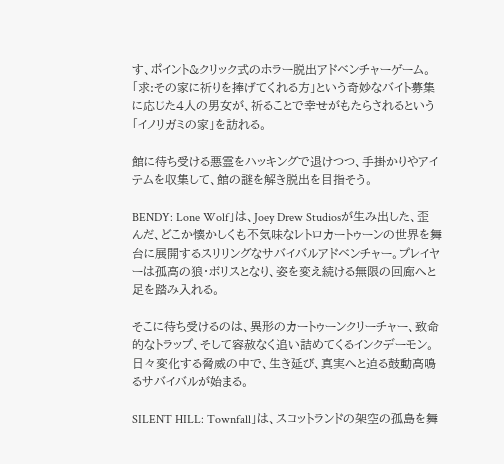す、ポイント&クリック式のホラー脱出アドベンチャーゲーム。「求:その家に祈りを捧げてくれる方」という奇妙なバイト募集に応じた4人の男女が、祈ることで幸せがもたらされるという「イノリガミの家」を訪れる。

館に待ち受ける悪霊をハッキングで退けつつ、手掛かりやアイテムを収集して、館の謎を解き脱出を目指そう。

BENDY: Lone Wolf」は、Joey Drew Studiosが生み出した、歪んだ、どこか懐かしくも不気味なレトロカートゥーンの世界を舞台に展開するスリリングなサバイバルアドベンチャー。プレイヤーは孤高の狼・ボリスとなり、姿を変え続ける無限の回廊へと足を踏み入れる。

そこに待ち受けるのは、異形のカートゥーンクリーチャー、致命的なトラップ、そして容赦なく追い詰めてくるインクデーモン。日々変化する脅威の中で、生き延び、真実へと迫る鼓動高鳴るサバイバルが始まる。

SILENT HILL: Townfall」は、スコットランドの架空の孤島を舞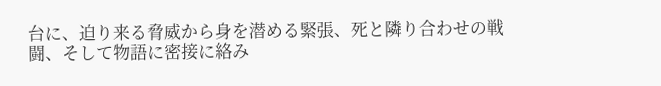台に、迫り来る脅威から身を潜める緊張、死と隣り合わせの戦闘、そして物語に密接に絡み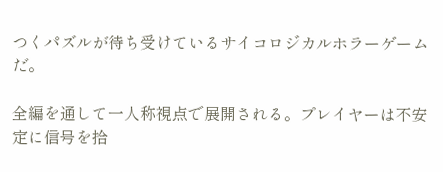つくパズルが待ち受けているサイコロジカルホラーゲームだ。

全編を通して一人称視点で展開される。プレイヤーは不安定に信号を拾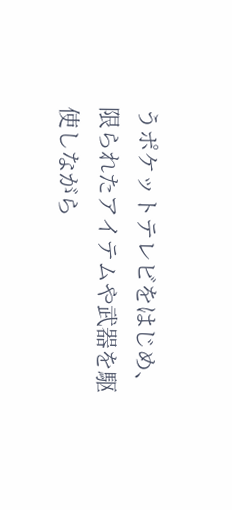うポケットテレビをはじめ、限られたアイテムや武器を駆使しながら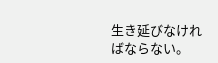生き延びなければならない。